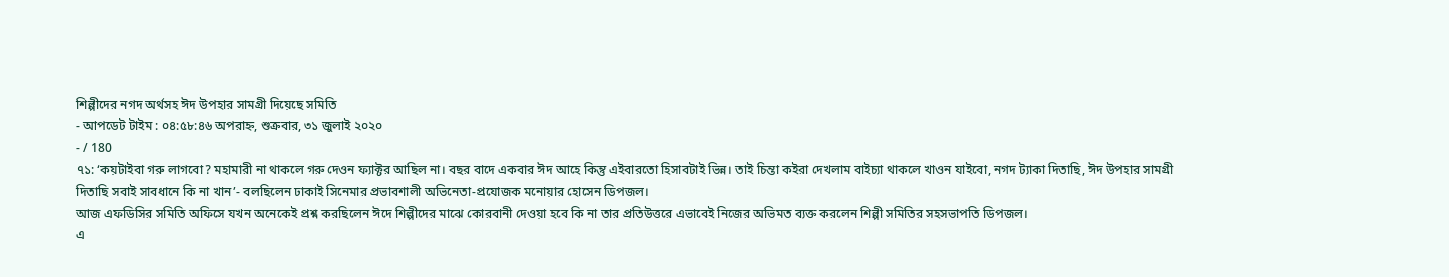শিল্পীদের নগদ অর্থসহ ঈদ উপহার সামগ্রী দিয়েছে সমিতি
- আপডেট টাইম : ০৪:৫৮:৪৬ অপরাহ্ন, শুক্রবার, ৩১ জুলাই ২০২০
- / 180
৭১: ‘কয়টাইবা গরু লাগবো? মহামারী না থাকলে গরু দেওন ফ্যাক্টর আছিল না। বছর বাদে একবার ঈদ আহে কিন্তু এইবারতো হিসাবটাই ভিন্ন। তাই চিন্তা কইরা দেখলাম বাইচ্যা থাকলে খাওন যাইবো, নগদ ট্যাকা দিতাছি, ঈদ উপহার সামগ্রী দিতাছি সবাই সাবধানে কি না খান’- বলছিলেন ঢাকাই সিনেমার প্রভাবশালী অভিনেতা-প্রযোজক মনোয়ার হোসেন ডিপজল।
আজ এফডিসির সমিতি অফিসে যখন অনেকেই প্রশ্ন করছিলেন ঈদে শিল্পীদের মাঝে কোরবানী দেওয়া হবে কি না তার প্রতিউত্তরে এভাবেই নিজের অভিমত ব্যক্ত করলেন শিল্পী সমিতির সহসভাপতি ডিপজল।
এ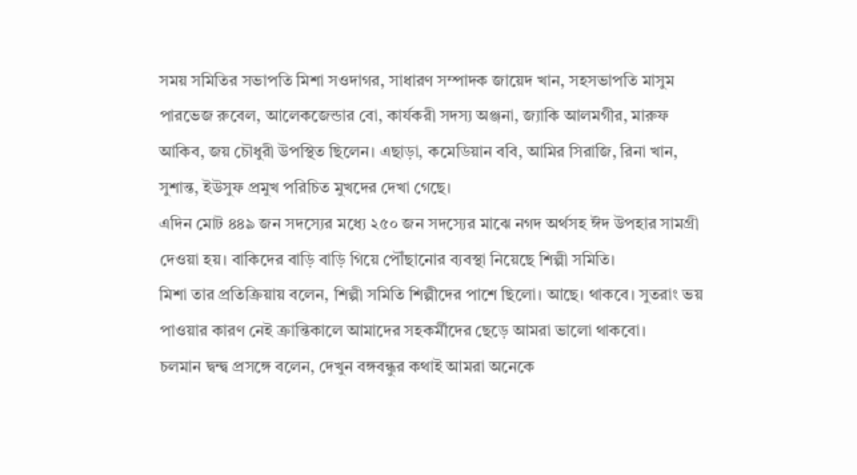সময় সমিতির সভাপতি মিশা সওদাগর, সাধারণ সম্পাদক জায়েদ খান, সহসভাপতি মাসুম পারভেজ রুবেল, আলেকজেন্ডার বো, কার্যকরী সদস্য অঞ্জনা, জ্যাকি আলমগীর, মারুফ আকিব, জয় চৌধুরী উপস্থিত ছিলেন। এছাড়া, কমেডিয়ান ববি, আমির সিরাজি, রিনা খান, সুশান্ত, ইউসুফ প্রমুখ পরিচিত মুখদের দেখা গেছে।
এদিন মোট ৪৪৯ জন সদস্যের মধ্যে ২৫০ জন সদস্যের মাঝে নগদ অর্থসহ ঈদ উপহার সামগ্রী দেওয়া হয়। বাকিদের বাড়ি বাড়ি গিয়ে পৌঁছানোর ব্যবস্থা নিয়েছে শিল্পী সমিতি।
মিশা তার প্রতিক্রিয়ায় বলেন, শিল্পী সমিতি শিল্পীদের পাশে ছিলো। আছে। থাকবে। সুতরাং ভয় পাওয়ার কারণ নেই ক্রান্তিকালে আমাদের সহকর্মীদের ছেড়ে আমরা ভালো থাকবো।
চলমান দ্বন্দ্ব প্রসঙ্গে বলেন, দেখুন বঙ্গবন্ধুর কথাই আমরা অনেকে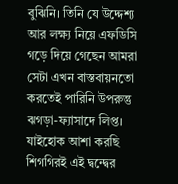বুঝিনি। তিনি যে উদ্দেশ্য আর লক্ষ্য নিয়ে এফডিসি গড়ে দিয়ে গেছেন আমরা সেটা এখন বাস্তবায়নতো করতেই পারিনি উপরুন্তু ঝগড়া-ফ্যাসাদে লিপ্ত। যাইহোক আশা করছি শিগগিরই এই দ্বন্দ্বের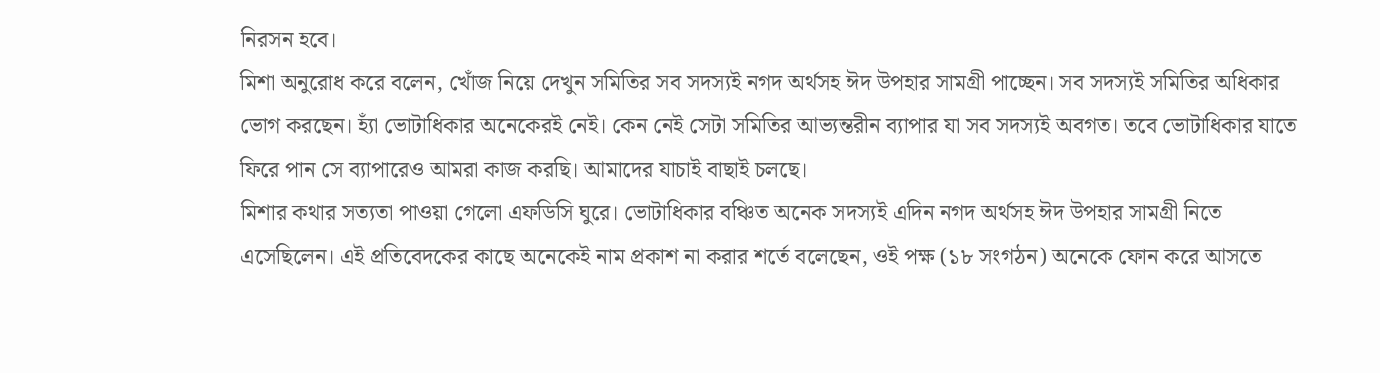নিরসন হবে।
মিশা অনুরোধ করে বলেন, খোঁজ নিয়ে দেখুন সমিতির সব সদস্যই নগদ অর্থসহ ঈদ উপহার সামগ্রী পাচ্ছেন। সব সদস্যই সমিতির অধিকার ভোগ করছেন। হ্যাঁ ভোটাধিকার অনেকেরই নেই। কেন নেই সেটা সমিতির আভ্যন্তরীন ব্যাপার যা সব সদস্যই অবগত। তবে ভোটাধিকার যাতে ফিরে পান সে ব্যাপারেও আমরা কাজ করছি। আমাদের যাচাই বাছাই চলছে।
মিশার কথার সত্যতা পাওয়া গেলো এফডিসি ঘুরে। ভোটাধিকার বঞ্চিত অনেক সদস্যই এদিন নগদ অর্থসহ ঈদ উপহার সামগ্রী নিতে এসেছিলেন। এই প্রতিবেদকের কাছে অনেকেই নাম প্রকাশ না করার শর্তে বলেছেন, ওই পক্ষ (১৮ সংগঠন) অনেকে ফোন করে আসতে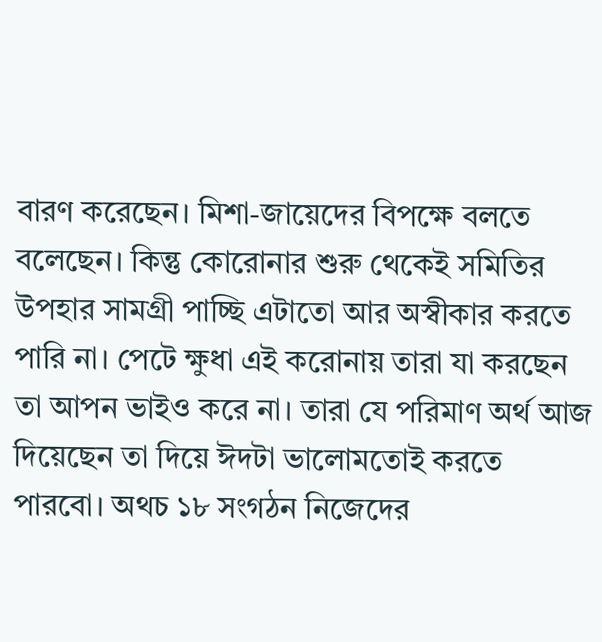বারণ করেছেন। মিশা-জায়েদের বিপক্ষে বলতে বলেছেন। কিন্তু কোরোনার শুরু থেকেই সমিতির উপহার সামগ্রী পাচ্ছি এটাতো আর অস্বীকার করতে পারি না। পেটে ক্ষুধা এই করোনায় তারা যা করছেন তা আপন ভাইও করে না। তারা যে পরিমাণ অর্থ আজ দিয়েছেন তা দিয়ে ঈদটা ভালোমতোই করতে পারবো। অথচ ১৮ সংগঠন নিজেদের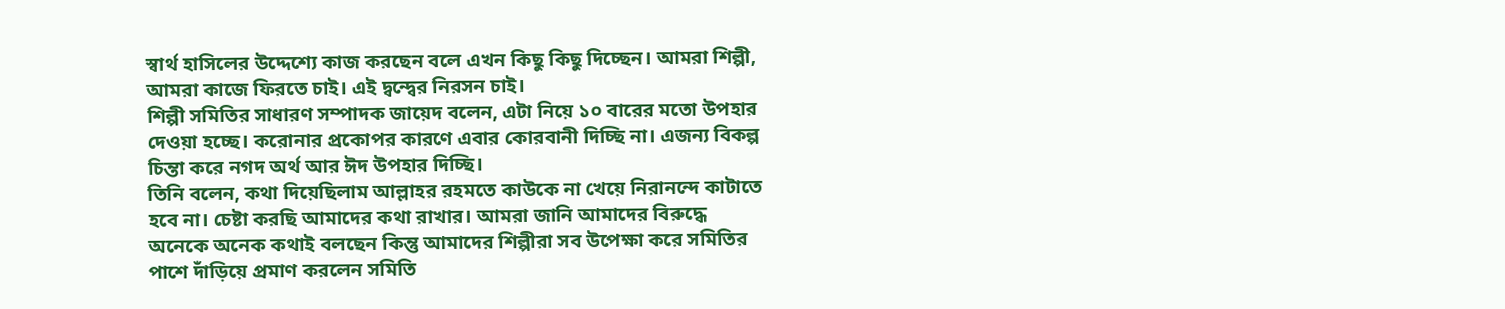স্বার্থ হাসিলের উদ্দেশ্যে কাজ করছেন বলে এখন কিছু কিছু দিচ্ছেন। আমরা শিল্পী, আমরা কাজে ফিরতে চাই। এই দ্বন্দ্বের নিরসন চাই।
শিল্পী সমিতির সাধারণ সম্পাদক জায়েদ বলেন, এটা নিয়ে ১০ বারের মতো উপহার দেওয়া হচ্ছে। করোনার প্রকোপর কারণে এবার কোরবানী দিচ্ছি না। এজন্য বিকল্প চিন্তা করে নগদ অর্থ আর ঈদ উপহার দিচ্ছি।
তিনি বলেন, কথা দিয়েছিলাম আল্লাহর রহমতে কাউকে না খেয়ে নিরানন্দে কাটাতে হবে না। চেষ্টা করছি আমাদের কথা রাখার। আমরা জানি আমাদের বিরুদ্ধে অনেকে অনেক কথাই বলছেন কিন্তু আমাদের শিল্পীরা সব উপেক্ষা করে সমিতির পাশে দাঁড়িয়ে প্রমাণ করলেন সমিতি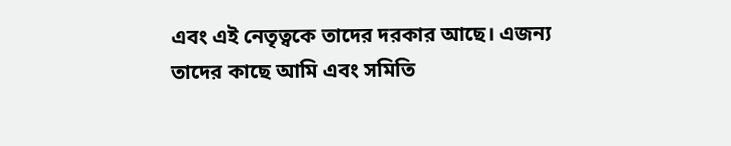এবং এই নেতৃত্বকে তাদের দরকার আছে। এজন্য তাদের কাছে আমি এবং সমিতি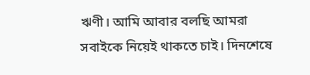ঋণী। আমি আবার বলছি আমরা সবাইকে নিয়েই থাকতে চাই। দিনশেষে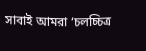সাবাই আমরা ‘চলচ্চিত্র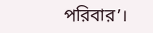পরিবার’।